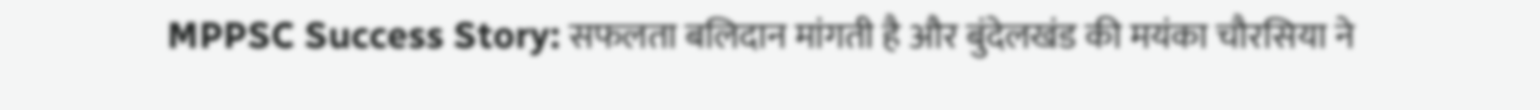MPPSC Success Story: सफलता बलिदान मांगती है और बुंदेलखंड की मयंका चौरसिया ने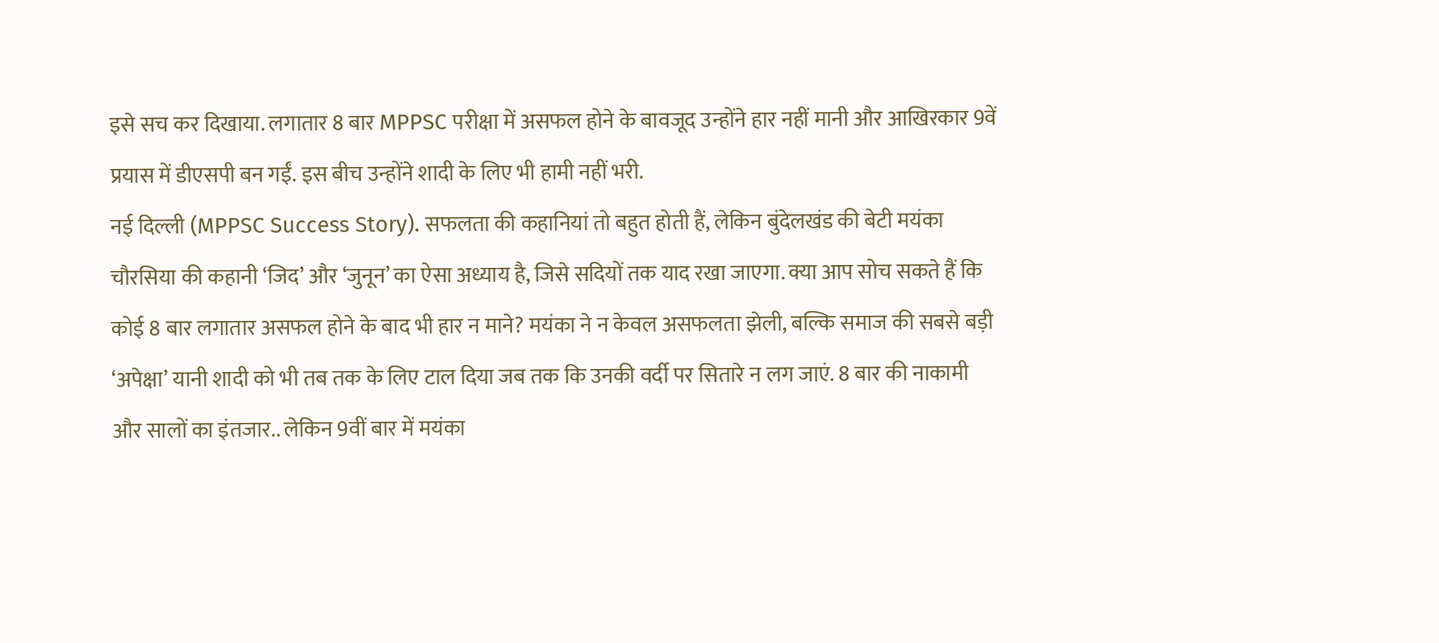इसे सच कर दिखाया. लगातार 8 बार MPPSC परीक्षा में असफल होने के बावजूद उन्होंने हार नहीं मानी और आखिरकार 9वें प्रयास में डीएसपी बन गईं. इस बीच उन्होंने शादी के लिए भी हामी नहीं भरी.
नई दिल्ली (MPPSC Success Story). सफलता की कहानियां तो बहुत होती हैं, लेकिन बुंदेलखंड की बेटी मयंका चौरसिया की कहानी ‘जिद’ और ‘जुनून’ का ऐसा अध्याय है, जिसे सदियों तक याद रखा जाएगा. क्या आप सोच सकते हैं कि कोई 8 बार लगातार असफल होने के बाद भी हार न माने? मयंका ने न केवल असफलता झेली, बल्कि समाज की सबसे बड़ी ‘अपेक्षा’ यानी शादी को भी तब तक के लिए टाल दिया जब तक कि उनकी वर्दी पर सितारे न लग जाएं. 8 बार की नाकामी और सालों का इंतजार.. लेकिन 9वीं बार में मयंका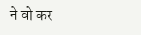ने वो कर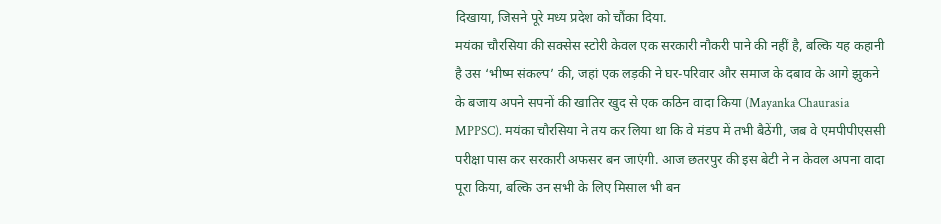दिखाया, जिसने पूरे मध्य प्रदेश को चौंका दिया.
मयंका चौरसिया की सक्सेस स्टोरी केवल एक सरकारी नौकरी पाने की नहीं है, बल्कि यह कहानी है उस ‘भीष्म संकल्प’ की, जहां एक लड़की ने घर-परिवार और समाज के दबाव के आगे झुकने के बजाय अपने सपनों की खातिर खुद से एक कठिन वादा किया (Mayanka Chaurasia MPPSC). मयंका चौरसिया ने तय कर लिया था कि वे मंडप में तभी बैठेंगी, जब वे एमपीपीएससी परीक्षा पास कर सरकारी अफसर बन जाएंगी. आज छतरपुर की इस बेटी ने न केवल अपना वादा पूरा किया, बल्कि उन सभी के लिए मिसाल भी बन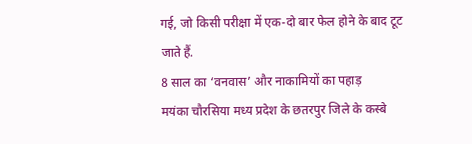गई, जो किसी परीक्षा में एक-दो बार फेल होने के बाद टूट जाते हैं.
8 साल का ‘वनवास’ और नाकामियों का पहाड़
मयंका चौरसिया मध्य प्रदेश के छतरपुर जिले के कस्बे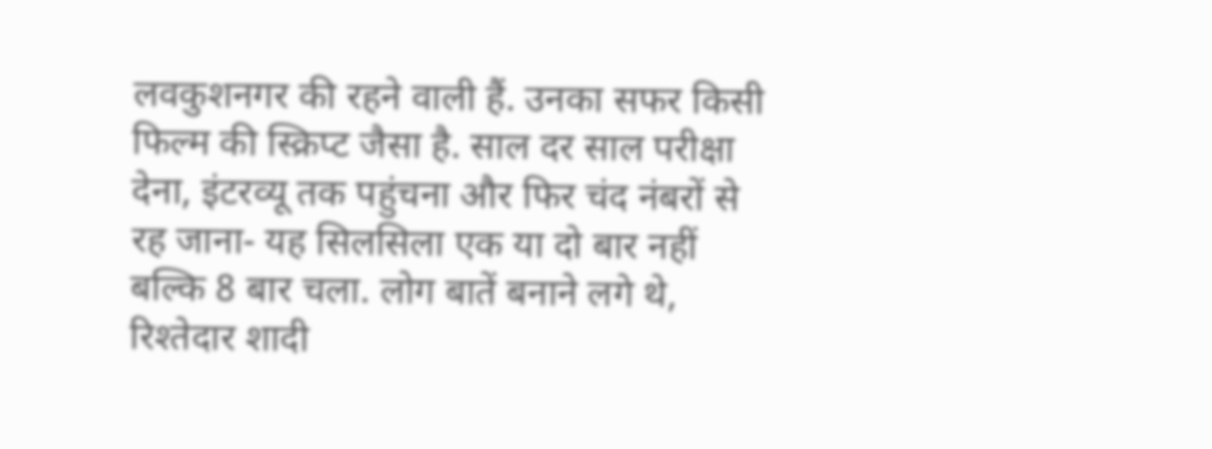लवकुशनगर की रहने वाली हैं. उनका सफर किसी फिल्म की स्क्रिप्ट जैसा है. साल दर साल परीक्षा देना, इंटरव्यू तक पहुंचना और फिर चंद नंबरों से रह जाना- यह सिलसिला एक या दो बार नहीं बल्कि 8 बार चला. लोग बातें बनाने लगे थे, रिश्तेदार शादी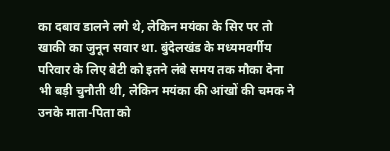का दबाव डालने लगे थे, लेकिन मयंका के सिर पर तो खाकी का जुनून सवार था. बुंदेलखंड के मध्यमवर्गीय परिवार के लिए बेटी को इतने लंबे समय तक मौका देना भी बड़ी चुनौती थी, लेकिन मयंका की आंखों की चमक ने उनके माता-पिता को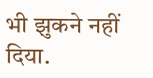भी झुकने नहीं दिया.